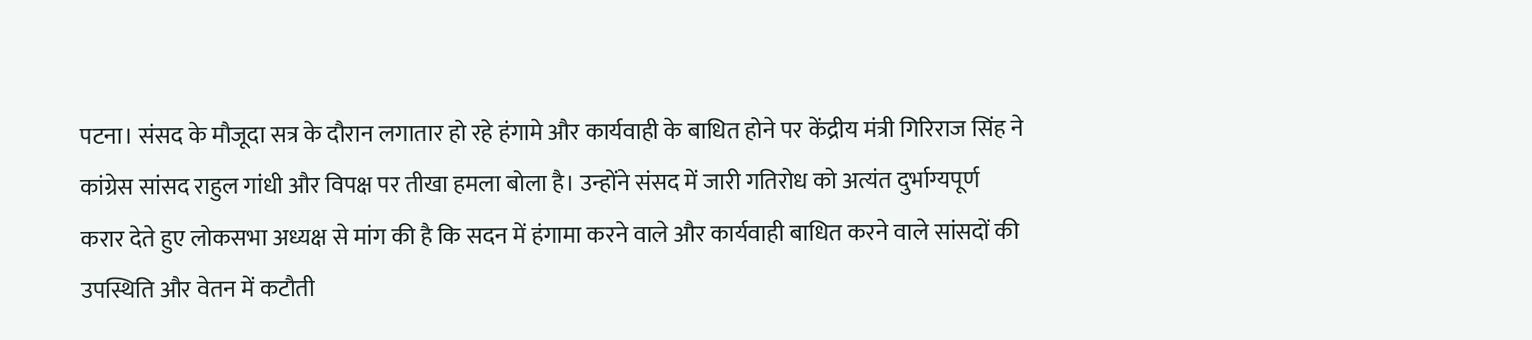पटना। संसद के मौजूदा सत्र के दौरान लगातार हो रहे हंगामे और कार्यवाही के बाधित होने पर केंद्रीय मंत्री गिरिराज सिंह ने कांग्रेस सांसद राहुल गांधी और विपक्ष पर तीखा हमला बोला है। उन्होंने संसद में जारी गतिरोध को अत्यंत दुर्भाग्यपूर्ण करार देते हुए लोकसभा अध्यक्ष से मांग की है कि सदन में हंगामा करने वाले और कार्यवाही बाधित करने वाले सांसदों की उपस्थिति और वेतन में कटौती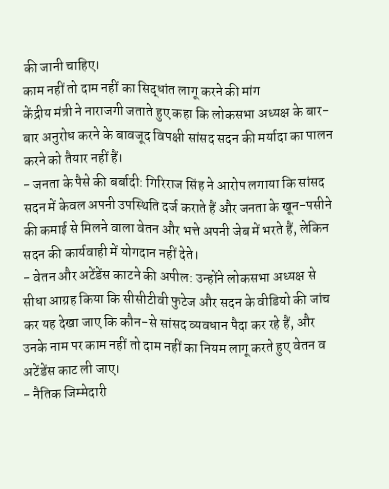की जानी चाहिए।
काम नहीं तो दाम नहीं का सिद्धांत लागू करने की मांग
केंद्रीय मंत्री ने नाराजगी जताते हुए कहा कि लोकसभा अध्यक्ष के बार-बार अनुरोध करने के बावजूद विपक्षी सांसद सदन की मर्यादा का पालन करने को तैयार नहीं हैं।
- जनता के पैसे की बर्बादी: गिरिराज सिंह ने आरोप लगाया कि सांसद सदन में केवल अपनी उपस्थिति दर्ज कराते हैं और जनता के खून-पसीने की कमाई से मिलने वाला वेतन और भत्ते अपनी जेब में भरते हैं, लेकिन सदन की कार्यवाही में योगदान नहीं देते।
- वेतन और अटेंडेंस काटने की अपील: उन्होंने लोकसभा अध्यक्ष से सीधा आग्रह किया कि सीसीटीवी फुटेज और सदन के वीडियो की जांच कर यह देखा जाए कि कौन-से सांसद व्यवधान पैदा कर रहे हैं, और उनके नाम पर काम नहीं तो दाम नहीं का नियम लागू करते हुए वेतन व अटेंडेंस काट ली जाए।
- नैतिक जिम्मेदारी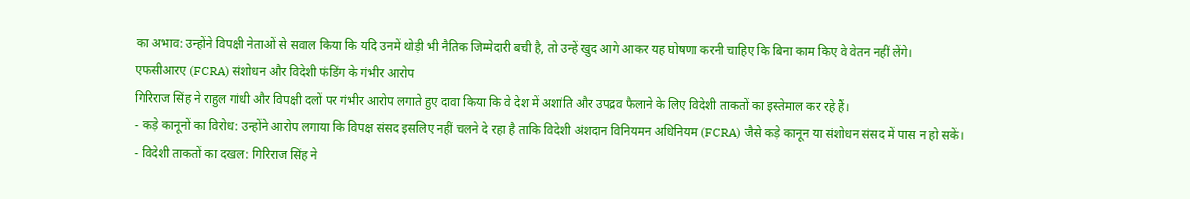का अभाव: उन्होंने विपक्षी नेताओं से सवाल किया कि यदि उनमें थोड़ी भी नैतिक जिम्मेदारी बची है, तो उन्हें खुद आगे आकर यह घोषणा करनी चाहिए कि बिना काम किए वे वेतन नहीं लेंगे।
एफसीआरए (FCRA) संशोधन और विदेशी फंडिंग के गंभीर आरोप
गिरिराज सिंह ने राहुल गांधी और विपक्षी दलों पर गंभीर आरोप लगाते हुए दावा किया कि वे देश में अशांति और उपद्रव फैलाने के लिए विदेशी ताकतों का इस्तेमाल कर रहे हैं।
- कड़े कानूनों का विरोध: उन्होंने आरोप लगाया कि विपक्ष संसद इसलिए नहीं चलने दे रहा है ताकि विदेशी अंशदान विनियमन अधिनियम (FCRA) जैसे कड़े कानून या संशोधन संसद में पास न हो सकें।
- विदेशी ताकतों का दखल: गिरिराज सिंह ने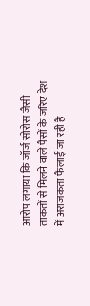आरोप लगाया कि जॉर्ज सोरोस जैसी ताकतों से मिलने वाले पैसों के जरिए देश में अराजकता फैलाई जा रही है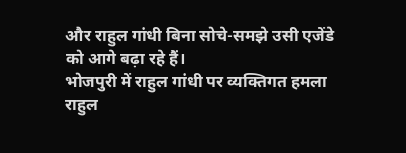और राहुल गांधी बिना सोचे-समझे उसी एजेंडे को आगे बढ़ा रहे हैं।
भोजपुरी में राहुल गांधी पर व्यक्तिगत हमला
राहुल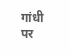गांधी पर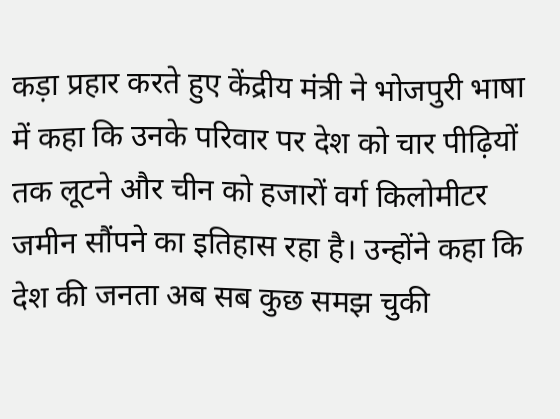कड़ा प्रहार करते हुए केंद्रीय मंत्री ने भोजपुरी भाषा में कहा कि उनके परिवार पर देश को चार पीढ़ियों तक लूटने और चीन को हजारों वर्ग किलोमीटर जमीन सौंपने का इतिहास रहा है। उन्होंने कहा कि देश की जनता अब सब कुछ समझ चुकी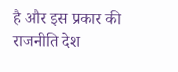है और इस प्रकार की राजनीति देश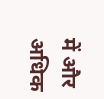में और अधिक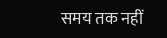समय तक नहीं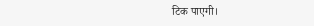टिक पाएगी।